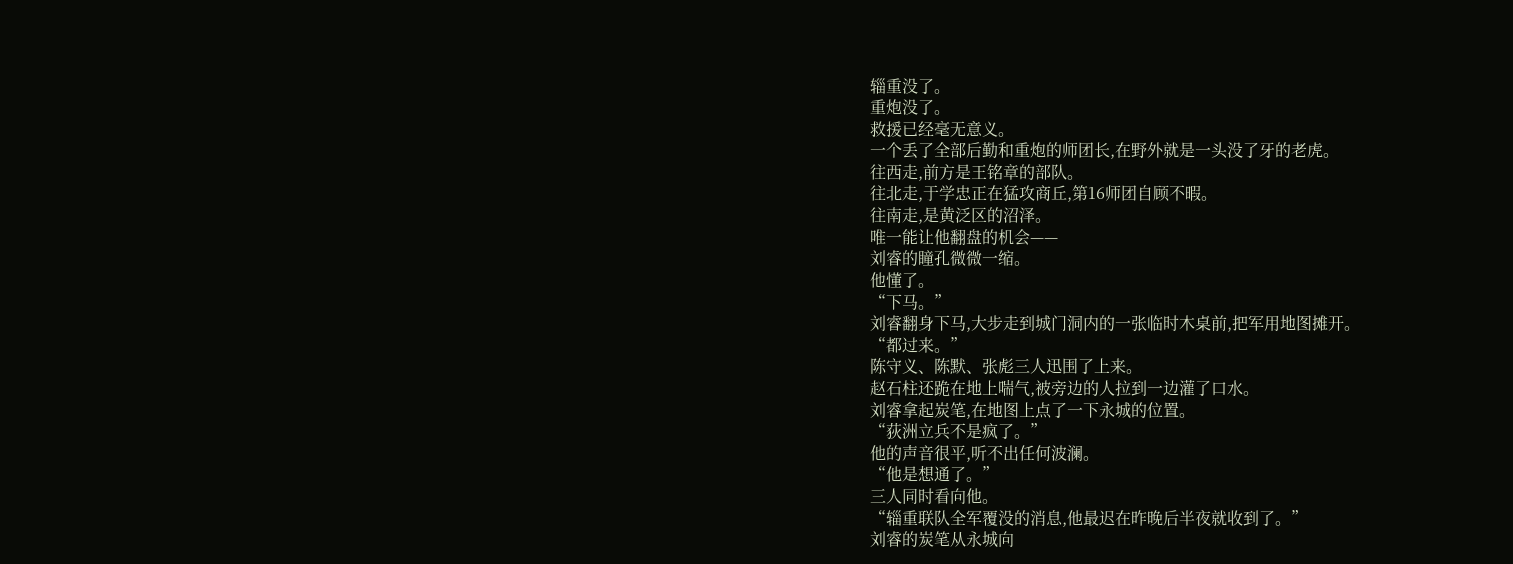辎重没了。
重炮没了。
救援已经毫无意义。
一个丢了全部后勤和重炮的师团长,在野外就是一头没了牙的老虎。
往西走,前方是王铭章的部队。
往北走,于学忠正在猛攻商丘,第16师团自顾不暇。
往南走,是黄泛区的沼泽。
唯一能让他翻盘的机会——
刘睿的瞳孔微微一缩。
他懂了。
“下马。”
刘睿翻身下马,大步走到城门洞内的一张临时木桌前,把军用地图摊开。
“都过来。”
陈守义、陈默、张彪三人迅围了上来。
赵石柱还跪在地上喘气,被旁边的人拉到一边灌了口水。
刘睿拿起炭笔,在地图上点了一下永城的位置。
“荻洲立兵不是疯了。”
他的声音很平,听不出任何波澜。
“他是想通了。”
三人同时看向他。
“辎重联队全军覆没的消息,他最迟在昨晚后半夜就收到了。”
刘睿的炭笔从永城向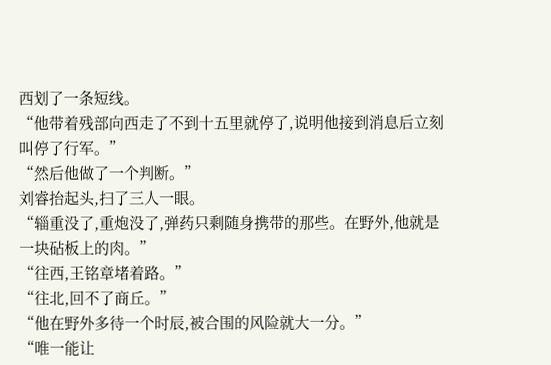西划了一条短线。
“他带着残部向西走了不到十五里就停了,说明他接到消息后立刻叫停了行军。”
“然后他做了一个判断。”
刘睿抬起头,扫了三人一眼。
“辎重没了,重炮没了,弹药只剩随身携带的那些。在野外,他就是一块砧板上的肉。”
“往西,王铭章堵着路。”
“往北,回不了商丘。”
“他在野外多待一个时辰,被合围的风险就大一分。”
“唯一能让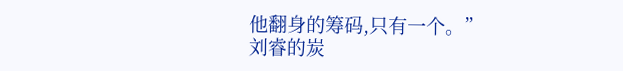他翻身的筹码,只有一个。”
刘睿的炭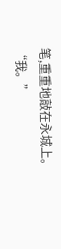笔,重重地敲在永城上。
“我。”